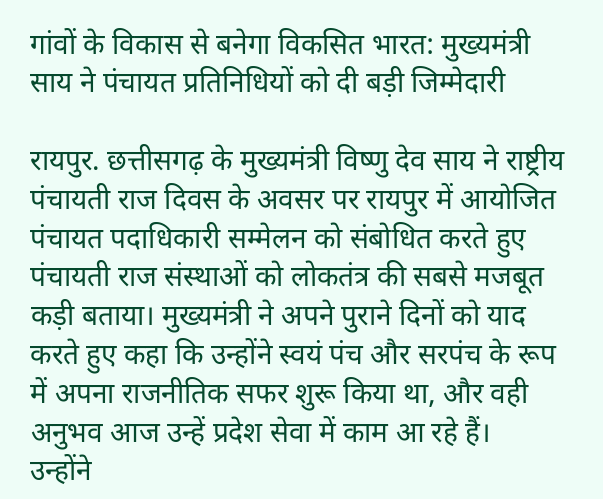गांवों के विकास से बनेगा विकसित भारत: मुख्यमंत्री साय ने पंचायत प्रतिनिधियों को दी बड़ी जिम्मेदारी

रायपुर. छत्तीसगढ़ के मुख्यमंत्री विष्णु देव साय ने राष्ट्रीय पंचायती राज दिवस के अवसर पर रायपुर में आयोजित पंचायत पदाधिकारी सम्मेलन को संबोधित करते हुए पंचायती राज संस्थाओं को लोकतंत्र की सबसे मजबूत कड़ी बताया। मुख्यमंत्री ने अपने पुराने दिनों को याद करते हुए कहा कि उन्होंने स्वयं पंच और सरपंच के रूप में अपना राजनीतिक सफर शुरू किया था, और वही अनुभव आज उन्हें प्रदेश सेवा में काम आ रहे हैं।
उन्होंने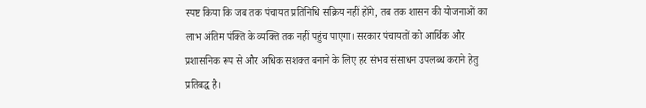स्पष्ट किया कि जब तक पंचायत प्रतिनिधि सक्रिय नहीं होंगे, तब तक शासन की योजनाओं का लाभ अंतिम पंक्ति के व्यक्ति तक नहीं पहुंच पाएगा। सरकार पंचायतों को आर्थिक और प्रशासनिक रूप से और अधिक सशक्त बनाने के लिए हर संभव संसाधन उपलब्ध कराने हेतु प्रतिबद्ध है।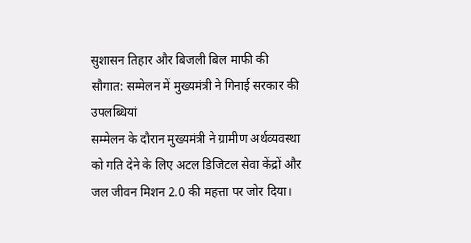सुशासन तिहार और बिजली बिल माफी की सौगात: सम्मेलन में मुख्यमंत्री ने गिनाई सरकार की उपलब्धियां
सम्मेलन के दौरान मुख्यमंत्री ने ग्रामीण अर्थव्यवस्था को गति देने के लिए अटल डिजिटल सेवा केंद्रों और जल जीवन मिशन 2.0 की महत्ता पर जोर दिया।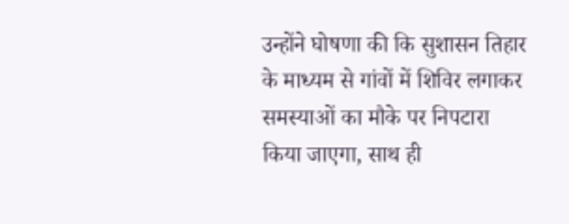उन्होंने घोषणा की कि सुशासन तिहार के माध्यम से गांवों में शिविर लगाकर समस्याओं का मौके पर निपटारा किया जाएगा, साथ ही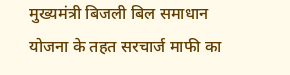मुख्यमंत्री बिजली बिल समाधान योजना के तहत सरचार्ज माफी का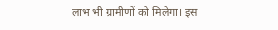लाभ भी ग्रामीणों को मिलेगा। इस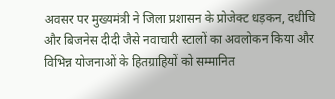अवसर पर मुख्यमंत्री ने जिला प्रशासन के प्रोजेक्ट धड़कन, दधीचि और बिजनेस दीदी जैसे नवाचारी स्टालों का अवलोकन किया और विभिन्न योजनाओं के हितग्राहियों को सम्मानित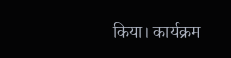किया। कार्यक्रम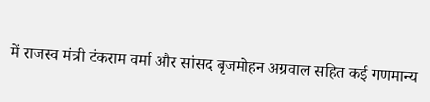में राजस्व मंत्री टंकराम वर्मा और सांसद बृजमोहन अग्रवाल सहित कई गणमान्य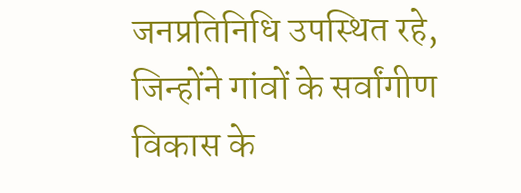जनप्रतिनिधि उपस्थित रहे, जिन्होंने गांवों के सर्वांगीण विकास के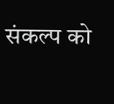संकल्प को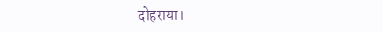दोहराया।